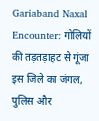Gariaband Naxal Encounter: गोलियों की तड़तड़ाहट से गूंजा इस जिले का जंगल, पुलिस और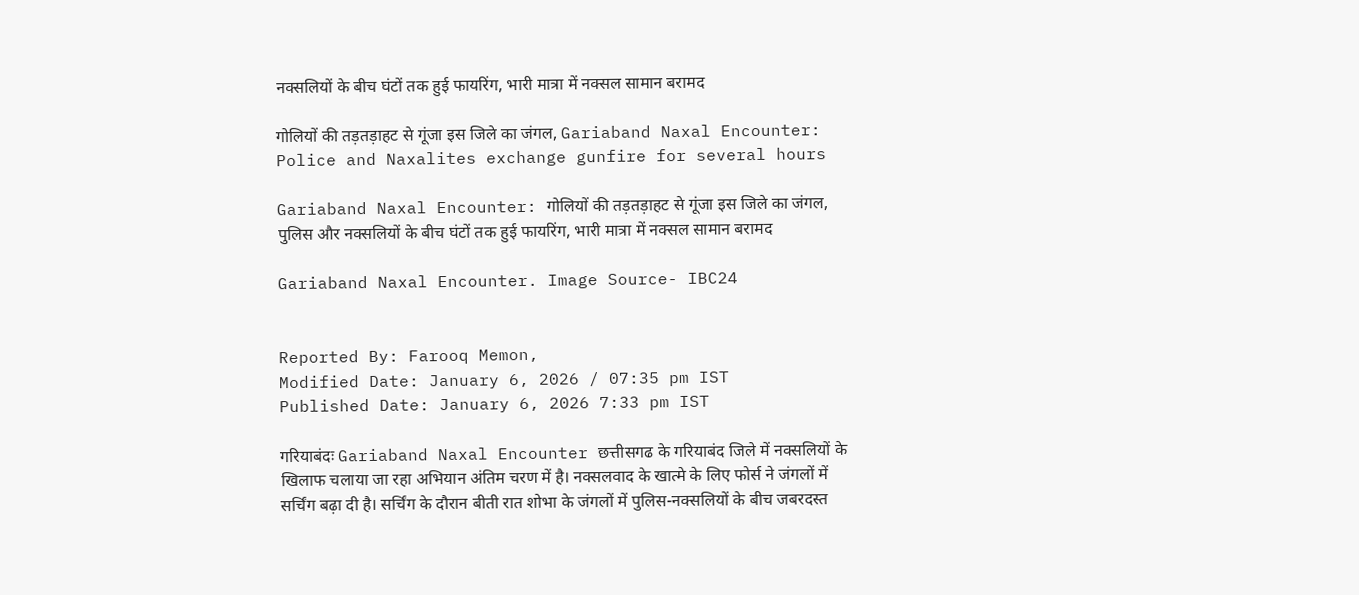नक्सलियों के बीच घंटों तक हुई फायरिंग, भारी मात्रा में नक्सल सामान बरामद

गोलियों की तड़तड़ाहट से गूंजा इस जिले का जंगल, Gariaband Naxal Encounter: Police and Naxalites exchange gunfire for several hours

Gariaband Naxal Encounter: गोलियों की तड़तड़ाहट से गूंजा इस जिले का जंगल, पुलिस और नक्सलियों के बीच घंटों तक हुई फायरिंग, भारी मात्रा में नक्सल सामान बरामद

Gariaband Naxal Encounter. Image Source- IBC24


Reported By: Farooq Memon,
Modified Date: January 6, 2026 / 07:35 pm IST
Published Date: January 6, 2026 7:33 pm IST

गरियाबंदः Gariaband Naxal Encounter छत्तीसगढ के गरियाबंद जिले में नक्सलियों के खिलाफ चलाया जा रहा अभियान अंतिम चरण में है। नक्सलवाद के खात्मे के लिए फोर्स ने जंगलों में सर्चिंग बढ़ा दी है। सर्चिंग के दौरान बीती रात शोभा के जंगलों में पुलिस-नक्सलियों के बीच जबरदस्त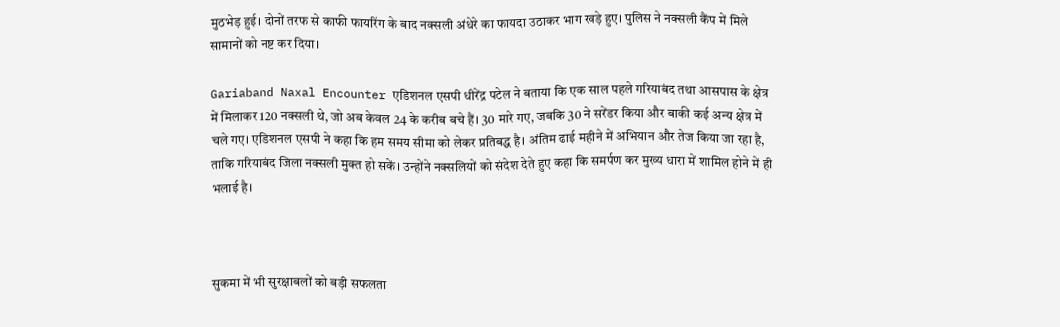मुठभेड़ हुई। दोनों तरफ से काफी फायरिंग के बाद नक्सली अंधेरे का फायदा उठाकर भाग खड़े हुए। पुलिस ने नक्सली कैंप में मिले सामानों को नष्ट कर दिया।

Gariaband Naxal Encounter एडिशनल एसपी धीरेंद्र पटेल ने बताया कि एक साल पहले गरियाबंद तथा आसपास के क्षेत्र में मिलाकर 120 नक्सली थे, जो अब केवल 24 के करीब बचे हैं। 30 मारे गए, जबकि 30 ने सरेंडर किया और बाकी कई अन्य क्षेत्र में चले गए। एडिशनल एसपी ने कहा कि हम समय सीमा को लेकर प्रतिबद्ध है। अंतिम ढाई महीने में अभियान और तेज किया जा रहा है, ताकि गरियाबंद जिला नक्सली मुक्त हो सकें। उन्होंने नक्सलियों को संदेश देते हुए कहा कि समर्पण कर मुख्य धारा में शामिल होने में ही भलाई है।



सुकमा में भी सुरक्षाबलों को बड़ी सफलता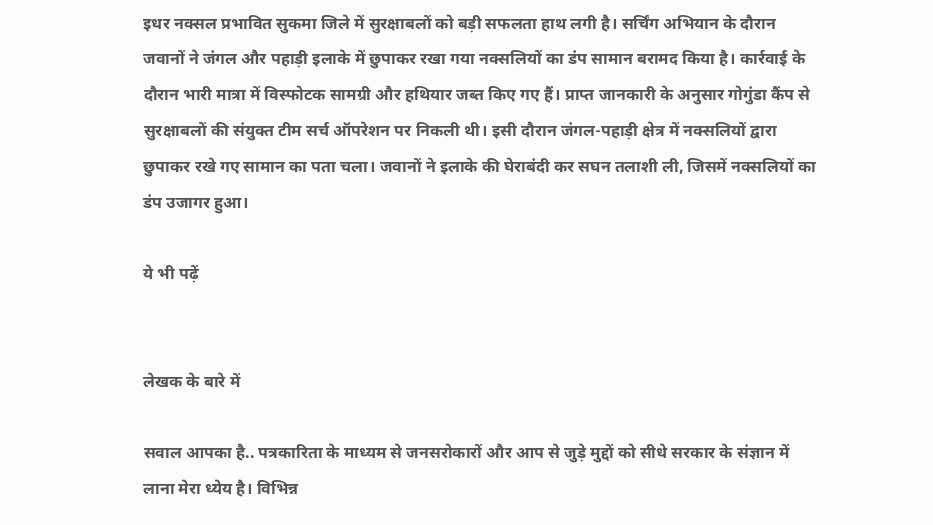इधर नक्सल प्रभावित सुकमा जिले में सुरक्षाबलों को बड़ी सफलता हाथ लगी है। सर्चिंग अभियान के दौरान जवानों ने जंगल और पहाड़ी इलाके में छुपाकर रखा गया नक्सलियों का डंप सामान बरामद किया है। कार्रवाई के दौरान भारी मात्रा में विस्फोटक सामग्री और हथियार जब्त किए गए हैं। प्राप्त जानकारी के अनुसार गोगुंडा कैंप से सुरक्षाबलों की संयुक्त टीम सर्च ऑपरेशन पर निकली थी। इसी दौरान जंगल-पहाड़ी क्षेत्र में नक्सलियों द्वारा छुपाकर रखे गए सामान का पता चला। जवानों ने इलाके की घेराबंदी कर सघन तलाशी ली, जिसमें नक्सलियों का डंप उजागर हुआ।

ये भी पढ़ें


लेखक के बारे में

सवाल आपका है.. पत्रकारिता के माध्यम से जनसरोकारों और आप से जुड़े मुद्दों को सीधे सरकार के संज्ञान में लाना मेरा ध्येय है। विभिन्न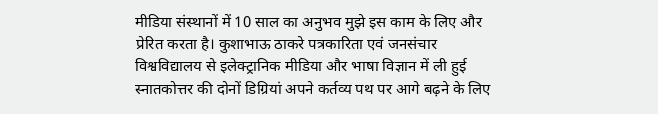मीडिया संस्थानों में 10 साल का अनुभव मुझे इस काम के लिए और प्रेरित करता है। कुशाभाऊ ठाकरे पत्रकारिता एवं जनसंचार विश्वविद्यालय से इलेक्ट्रानिक मीडिया और भाषा विज्ञान में ली हुई स्नातकोत्तर की दोनों डिग्रियां अपने कर्तव्य पथ पर आगे बढ़ने के लिए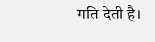गति देती है।